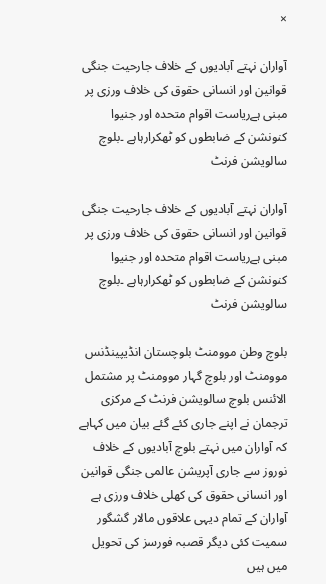×

آواران نہتے آبادیوں کے خلاف جارحیت جنگی قوانین اور انسانی حقوق کی خلاف ورزی پر مبنی ہےریاست اقوام متحدہ اور جنیوا کنونشن کے ضابطوں کو ٹھکرارہاہے ۔بلوچ سالویشن فرنٹ

آواران نہتے آبادیوں کے خلاف جارحیت جنگی قوانین اور انسانی حقوق کی خلاف ورزی پر مبنی ہےریاست اقوام متحدہ اور جنیوا کنونشن کے ضابطوں کو ٹھکرارہاہے ۔بلوچ سالویشن فرنٹ

بلوچ وطن موومنٹ بلوچستان انڈیپینڈنس موومنٹ اور بلوچ گہار موومنٹ پر مشتمل الائنس بلوچ سالویشن فرنٹ کے مرکزی ترجمان نے اپنے جاری کئے گئے بیان میں کہاہے کہ آواران میں نہتے بلوچ آبادیوں کے خلاف نوروز سے جاری آپریشن عالمی جنگی قوانین اور انسانی حقوق کی کھلی خلاف ورزی ہے آواران کے تمام دیہی علاقوں مالار گشگور سمیت کئی دیگر قصبہ فورسز کی تحویل میں ہیں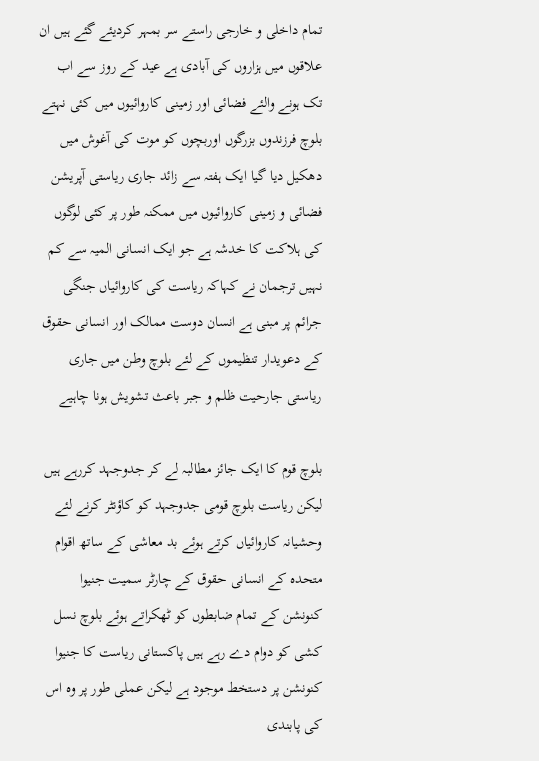تمام داخلی و خارجی راستے سر بمہر کردیئے گئے ہیں ان علاقوں میں ہزاروں کی آبادی ہے عید کے روز سے اب تک ہونے والئے فضائی اور زمینی کاروائیوں میں کئی نہتے بلوچ فرزندوں بزرگوں اوربچوں کو موت کی آغوش میں دھکیل دیا گیا ایک ہفتہ سے زائد جاری ریاستی آپریشن فضائی و زمینی کاروائیوں میں ممکنہ طور پر کئی لوگوں کی ہلاکت کا خدشہ ہے جو ایک انسانی المیہ سے کم نہیں ترجمان نے کہاکہ ریاست کی کاروائیاں جنگی جرائم پر مبنی ہے انسان دوست ممالک اور انسانی حقوق کے دعویدار تنظیموں کے لئے بلوچ وطن میں جاری ریاستی جارحیت ظلم و جبر باعث تشویش ہونا چاہیے

بلوچ قوم کا ایک جائز مطالبہ لے کر جدوجہد کررہے ہیں لیکن ریاست بلوچ قومی جدوجہد کو کاؤنٹر کرنے لئے وحشیانہ کاروائیاں کرتے ہوئے بد معاشی کے ساتھ اقوام متحدہ کے انسانی حقوق کے چارٹر سمیت جنیوا کنونشن کے تمام ضابطوں کو ٹھکراتے ہوئے بلوچ نسل کشی کو دوام دے رہے ہیں پاکستانی ریاست کا جنیوا کنونشن پر دستخط موجود ہے لیکن عملی طور پر وہ اس کی پابندی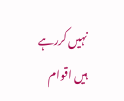نہیں کررہے ہیں اقوام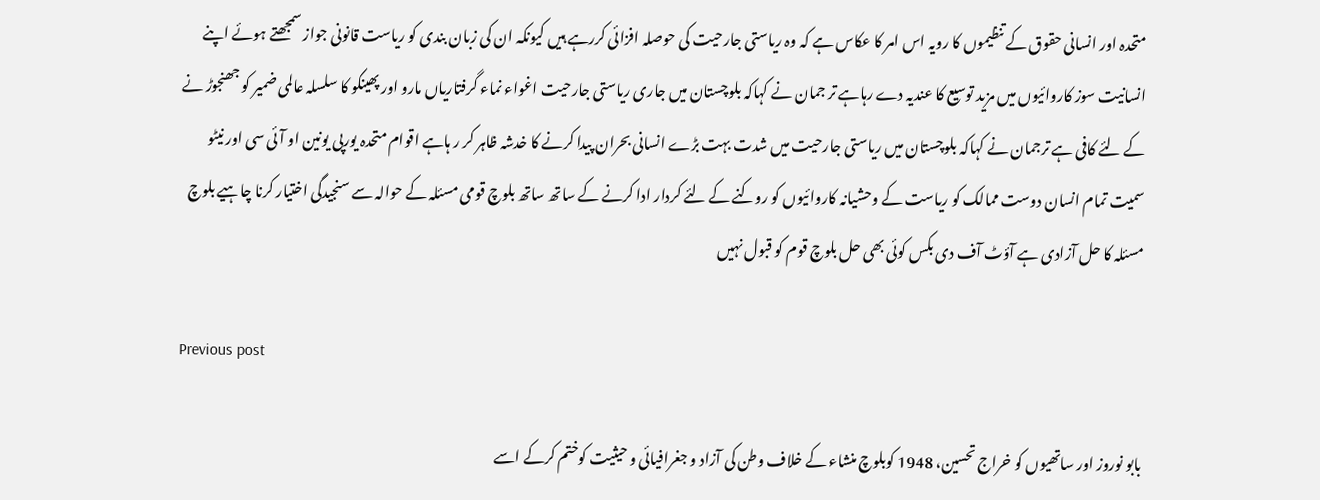متحدہ اور انسانی حقوق کے تنظیموں کا رویہ اس امر کا عکاس ہے کہ وہ ریاستی جارحیت کی حوصلہ افزائی کررہے ہیں کیونکہ ان کی زبان بندی کو ریاست قانونی جواز سمجھتے ہوئے اپنے انسانیت سوز کاروائیوں میں مزید توسیع کا عندیہ دے رہاہے تر جمان نے کہاکہ بلوچستان میں جاری ریاستی جارحیت اغواء نماء گرفتاریاں مارو اور پھینکو کا سلسلہ عالمی ضمیر کو جھنجوڑ نے کے لئے کافی ہے ترجمان نے کہاکہ بلوچستان میں ریاستی جارحیت میں شدت بہت بڑے انسانی بحران پیدا کرنے کا خدشہ ظاہر کر ر ہاہے اقوام متحدہ یورپی یونین او آئی سی اور نیٹو سمیت تمام انسان دوست ممالک کو ریاست کے وحشیانہ کاروائیوں کو روکنے کے لئے کردار ادا کرنے کے ساتھ ساتھ بلوچ قومی مسئلہ کے حوالہ سے سنجیدگی اختیار کرنا چاہیے بلوچ مسئلہ کا حل آزادی ہے آؤٹ آف دی بکس کوئی بھی حل بلوچ قوم کو قبول نہیں

Previous post

بابو نوروز اور ساتھیوں کو خراج تحسین، 1948 کوبلوچ منشاء کے خلاف وطن کی آزاد و جغرافیائی و حیثیت کوختم کرکے اسے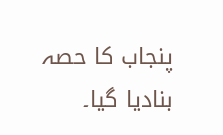پنجاب کا حصہ بنادیا گیا۔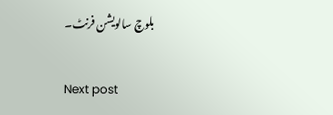بلوچ سالویشن فرنٹ۔

Next post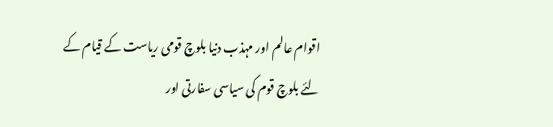اقوام عالم اور مہذب دنیا بلوچ قومی ریاست کے قیام کے لئے بلوچ قوم کی سیاسی سفارتی اور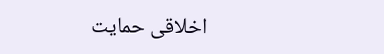اخلاقی حمایت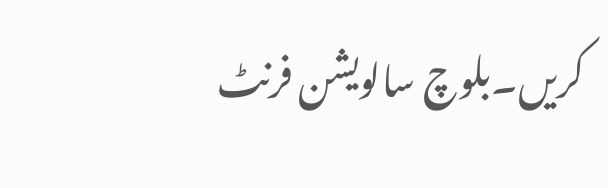کریں۔بلوچ سالویشن فرنٹ